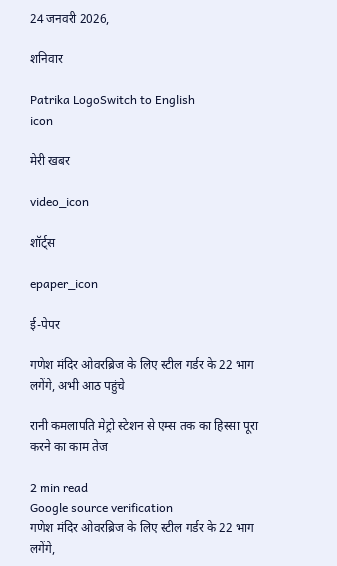24 जनवरी 2026,

शनिवार

Patrika LogoSwitch to English
icon

मेरी खबर

video_icon

शॉर्ट्स

epaper_icon

ई-पेपर

गणेश मंदिर ओवरब्रिज के लिए स्टील गर्डर के 22 भाग लगेंगे, अभी आठ पहुंचे

रानी कमलापति मेट्रो स्टेशन से एम्स तक का हिस्सा पूरा करने का काम तेज

2 min read
Google source verification
गणेश मंदिर ओवरब्रिज के लिए स्टील गर्डर के 22 भाग लगेंगे,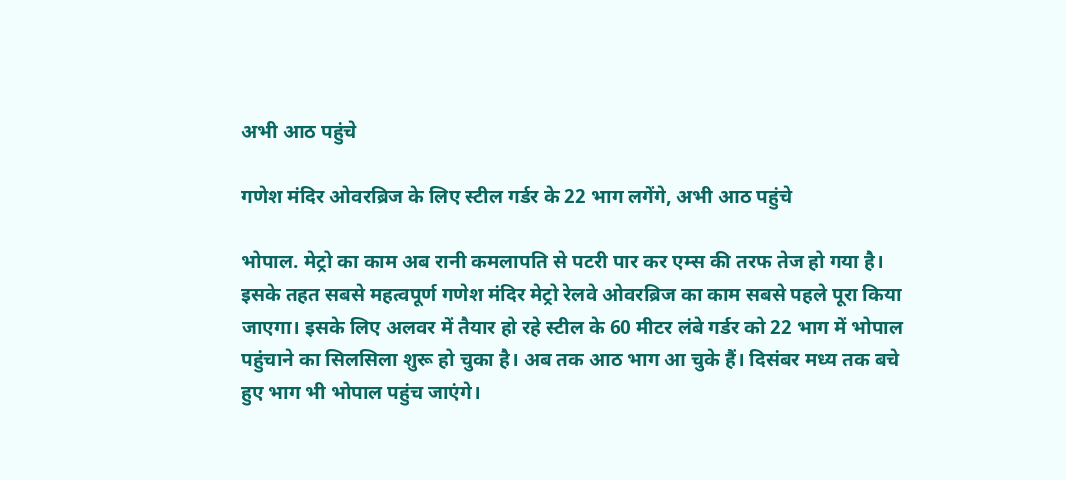अभी आठ पहुंचे

गणेश मंदिर ओवरब्रिज के लिए स्टील गर्डर के 22 भाग लगेंगे, अभी आठ पहुंचे

भोपाल. मेट्रो का काम अब रानी कमलापति से पटरी पार कर एम्स की तरफ तेज हो गया है। इसके तहत सबसे महत्वपूर्ण गणेश मंदिर मेट्रो रेलवे ओवरब्रिज का काम सबसे पहले पूरा किया जाएगा। इसके लिए अलवर में तैयार हो रहे स्टील के 60 मीटर लंबे गर्डर को 22 भाग में भोपाल पहुंचाने का सिलसिला शुरू हो चुका है। अब तक आठ भाग आ चुके हैं। दिसंबर मध्य तक बचे हुए भाग भी भोपाल पहुंच जाएंगे।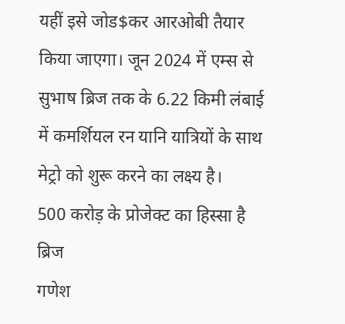यहीं इसे जोड$कर आरओबी तैयार किया जाएगा। जून 2024 में एम्स से सुभाष ब्रिज तक के 6.22 किमी लंबाई में कमर्शियल रन यानि यात्रियों के साथ मेट्रो को शुरू करने का लक्ष्य है।
500 करोड़ के प्रोजेक्ट का हिस्सा है ब्रिज
गणेश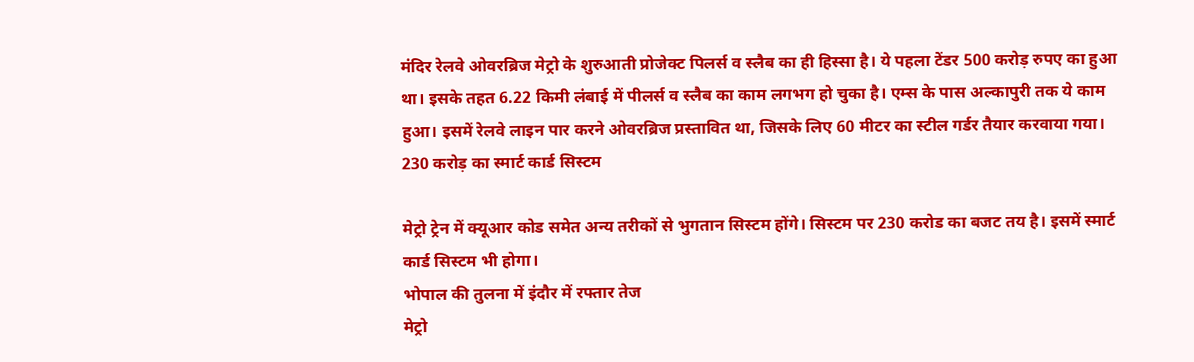मंदिर रेलवे ओवरब्रिज मेट्रो के शुरुआती प्रोजेक्ट पिलर्स व स्लैब का ही हिस्सा है। ये पहला टेंडर 500 करोड़ रुपए का हुआ था। इसके तहत 6.22 किमी लंबाई में पीलर्स व स्लैब का काम लगभग हो चुका है। एम्स के पास अल्कापुरी तक ये काम हुआ। इसमें रेलवे लाइन पार करने ओवरब्रिज प्रस्तावित था, जिसके लिए 60 मीटर का स्टील गर्डर तैयार करवाया गया।
230 करोड़ का स्मार्ट कार्ड सिस्टम

मेट्रो ट्रेन में क्यूआर कोड समेत अन्य तरीकों से भुगतान सिस्टम होंगे। सिस्टम पर 230 करोड का बजट तय है। इसमें स्मार्ट कार्ड सिस्टम भी होगा।
भोपाल की तुलना में इंदौर में रफ्तार तेज
मेट्रो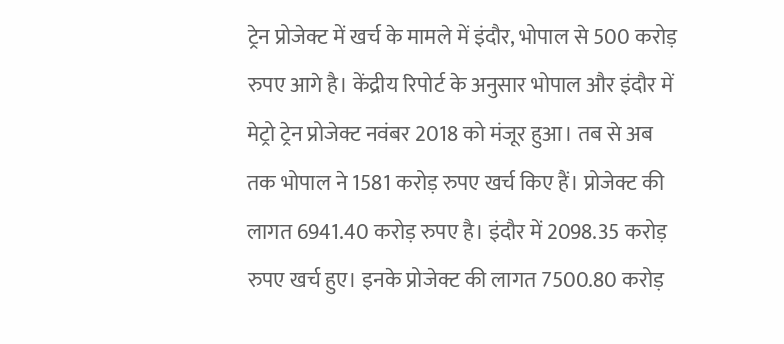ट्रेन प्रोजेक्ट में खर्च के मामले में इंदौर, भोपाल से 500 करोड़ रुपए आगे है। केंद्रीय रिपोर्ट के अनुसार भोपाल और इंदौर में मेट्रो ट्रेन प्रोजेक्ट नवंबर 2018 को मंजूर हुआ। तब से अब तक भोपाल ने 1581 करोड़ रुपए खर्च किए हैं। प्रोजेक्ट की लागत 6941.40 करोड़ रुपए है। इंदौर में 2098.35 करोड़ रुपए खर्च हुए। इनके प्रोजेक्ट की लागत 7500.80 करोड़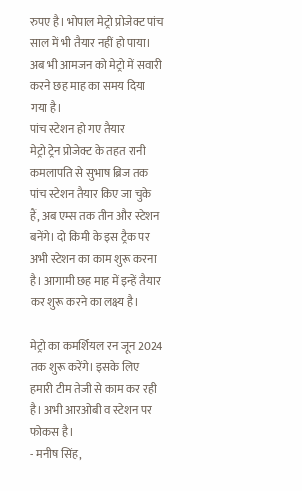रुपए है। भोपाल मेट्रो प्रोजेक्ट पांच साल में भी तैयार नहीं हो पाया। अब भी आमजन को मेट्रो में सवारी करने छह माह का समय दिया गया है।
पांच स्टेशन हो गए तैयार
मेट्रो ट्रेन प्रोजेक्ट के तहत रानी कमलापति से सुभाष ब्रिज तक पांच स्टेशन तैयार किए जा चुके हैं, अब एम्स तक तीन और स्टेशन बनेंगे। दो किमी के इस ट्रैक पर अभी स्टेशन का काम शुरू करना है। आगामी छह माह में इन्हें तैयार कर शुरू करने का लक्ष्य है।

मेट्रो का कमर्शियल रन जून 2024 तक शुरू करेंगे। इसके लिए हमारी टीम तेजी से काम कर रही है। अभी आरओबी व स्टेशन पर फोकस है।
- मनीष सिंह,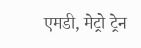एमडी, मेट्रो ट्रेन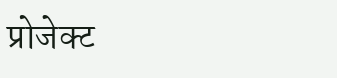प्रोजेक्ट